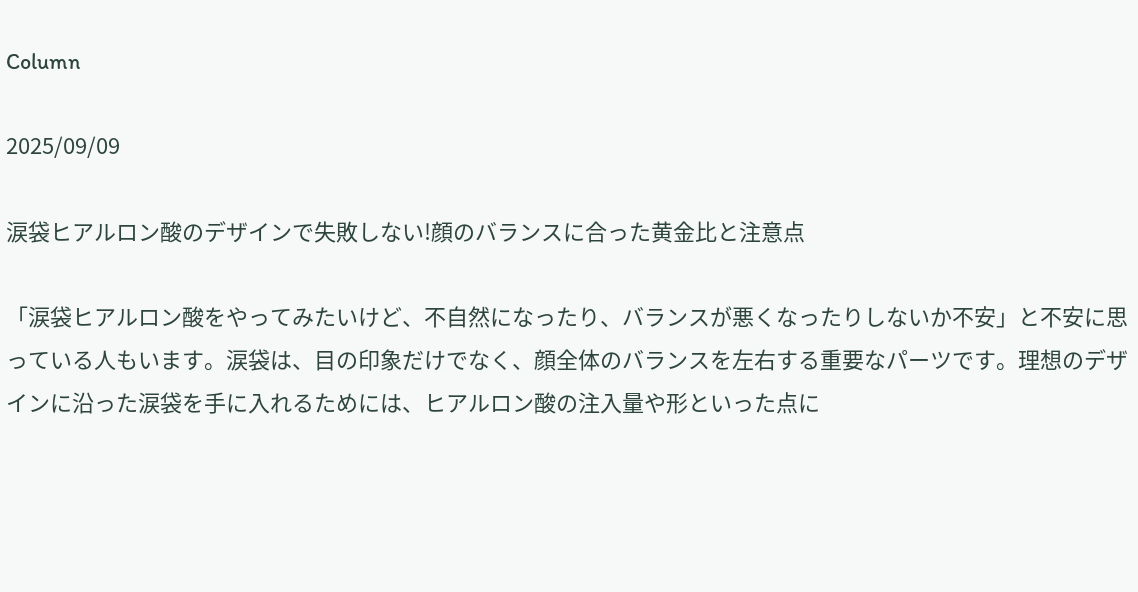Column

2025/09/09

涙袋ヒアルロン酸のデザインで失敗しない!顔のバランスに合った黄金比と注意点

「涙袋ヒアルロン酸をやってみたいけど、不自然になったり、バランスが悪くなったりしないか不安」と不安に思っている人もいます。涙袋は、目の印象だけでなく、顔全体のバランスを左右する重要なパーツです。理想のデザインに沿った涙袋を手に入れるためには、ヒアルロン酸の注入量や形といった点に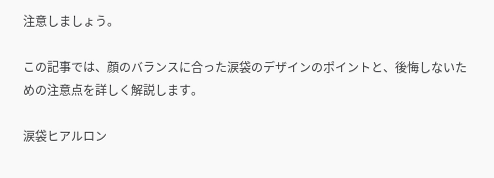注意しましょう。

この記事では、顔のバランスに合った涙袋のデザインのポイントと、後悔しないための注意点を詳しく解説します。

涙袋ヒアルロン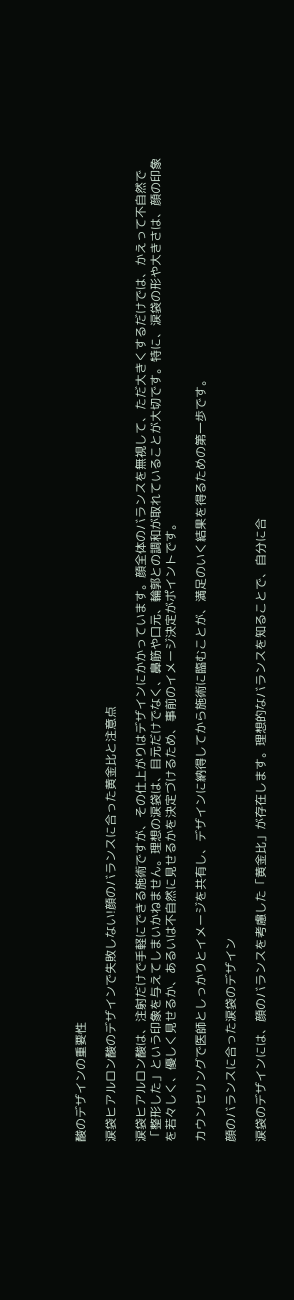酸のデザインの重要性

涙袋ヒアルロン酸のデザインで失敗しない!顔のバランスに合った黄金比と注意点

涙袋ヒアルロン酸は、注射だけで手軽にできる施術ですが、その仕上がりはデザインにかかっています。顔全体のバランスを無視して、ただ大きくするだけでは、かえって不自然で「整形した」という印象を与えてしまいかねません。理想の涙袋は、目元だけでなく、鼻筋や口元、輪郭との調和が取れていることが大切です。特に、涙袋の形や大きさは、顔の印象を若々しく、優しく見せるか、あるいは不自然に見せるかを決定づけるため、事前のイメージ決定がポイントです。

カウンセリングで医師としっかりとイメージを共有し、デザインに納得してから施術に臨むことが、満足のいく結果を得るための第一歩です。

顔のバランスに合った涙袋のデザイン

涙袋のデザインには、顔のバランスを考慮した「黄金比」が存在します。理想的なバランスを知ることで、自分に合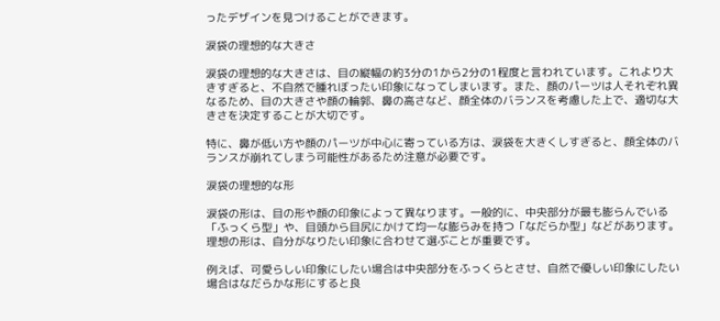ったデザインを見つけることができます。

涙袋の理想的な大きさ

涙袋の理想的な大きさは、目の縦幅の約3分の1から2分の1程度と言われています。これより大きすぎると、不自然で腫れぼったい印象になってしまいます。また、顔のパーツは人それぞれ異なるため、目の大きさや顔の輪郭、鼻の高さなど、顔全体のバランスを考慮した上で、適切な大きさを決定することが大切です。

特に、鼻が低い方や顔のパーツが中心に寄っている方は、涙袋を大きくしすぎると、顔全体のバランスが崩れてしまう可能性があるため注意が必要です。

涙袋の理想的な形

涙袋の形は、目の形や顔の印象によって異なります。一般的に、中央部分が最も膨らんでいる「ふっくら型」や、目頭から目尻にかけて均一な膨らみを持つ「なだらか型」などがあります。理想の形は、自分がなりたい印象に合わせて選ぶことが重要です。

例えば、可愛らしい印象にしたい場合は中央部分をふっくらとさせ、自然で優しい印象にしたい場合はなだらかな形にすると良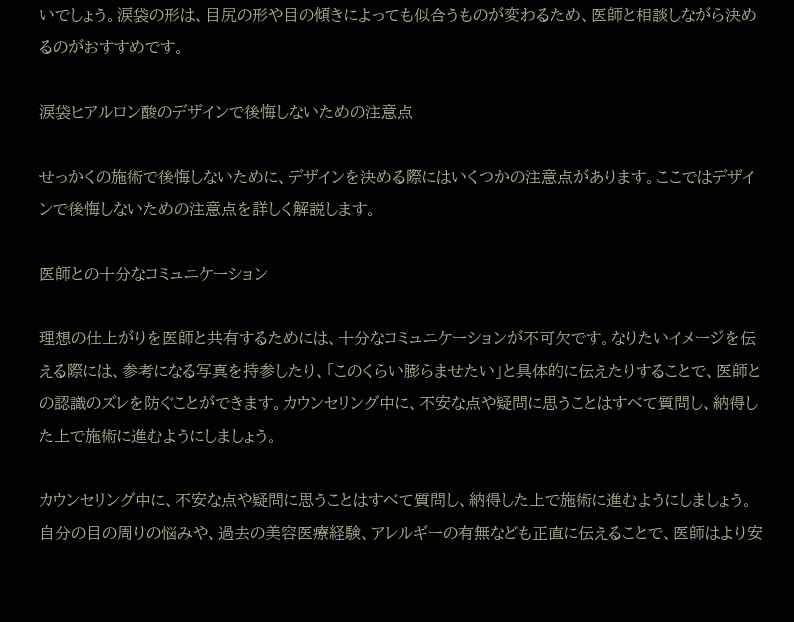いでしょう。涙袋の形は、目尻の形や目の傾きによっても似合うものが変わるため、医師と相談しながら決めるのがおすすめです。

涙袋ヒアルロン酸のデザインで後悔しないための注意点

せっかくの施術で後悔しないために、デザインを決める際にはいくつかの注意点があります。ここではデザインで後悔しないための注意点を詳しく解説します。

医師との十分なコミュニケーション

理想の仕上がりを医師と共有するためには、十分なコミュニケーションが不可欠です。なりたいイメージを伝える際には、参考になる写真を持参したり、「このくらい膨らませたい」と具体的に伝えたりすることで、医師との認識のズレを防ぐことができます。カウンセリング中に、不安な点や疑問に思うことはすべて質問し、納得した上で施術に進むようにしましょう。

カウンセリング中に、不安な点や疑問に思うことはすべて質問し、納得した上で施術に進むようにしましょう。自分の目の周りの悩みや、過去の美容医療経験、アレルギーの有無なども正直に伝えることで、医師はより安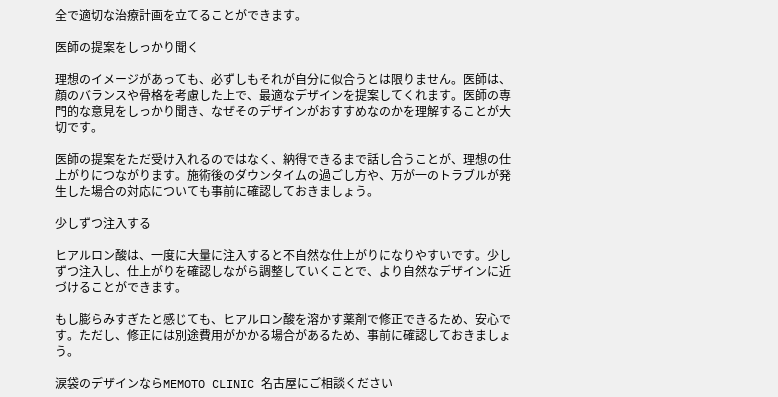全で適切な治療計画を立てることができます。

医師の提案をしっかり聞く

理想のイメージがあっても、必ずしもそれが自分に似合うとは限りません。医師は、顔のバランスや骨格を考慮した上で、最適なデザインを提案してくれます。医師の専門的な意見をしっかり聞き、なぜそのデザインがおすすめなのかを理解することが大切です。

医師の提案をただ受け入れるのではなく、納得できるまで話し合うことが、理想の仕上がりにつながります。施術後のダウンタイムの過ごし方や、万が一のトラブルが発生した場合の対応についても事前に確認しておきましょう。

少しずつ注入する

ヒアルロン酸は、一度に大量に注入すると不自然な仕上がりになりやすいです。少しずつ注入し、仕上がりを確認しながら調整していくことで、より自然なデザインに近づけることができます。

もし膨らみすぎたと感じても、ヒアルロン酸を溶かす薬剤で修正できるため、安心です。ただし、修正には別途費用がかかる場合があるため、事前に確認しておきましょう。

涙袋のデザインならMEMOTO CLINIC 名古屋にご相談ください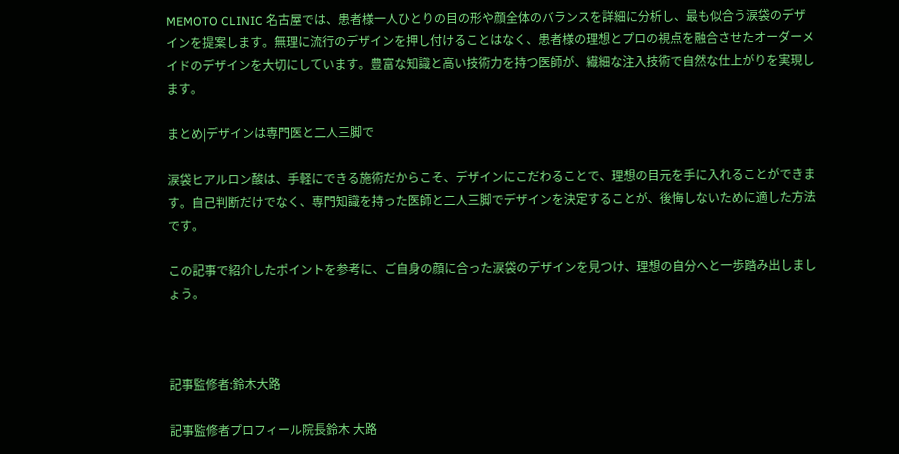MEMOTO CLINIC 名古屋では、患者様一人ひとりの目の形や顔全体のバランスを詳細に分析し、最も似合う涙袋のデザインを提案します。無理に流行のデザインを押し付けることはなく、患者様の理想とプロの視点を融合させたオーダーメイドのデザインを大切にしています。豊富な知識と高い技術力を持つ医師が、繊細な注入技術で自然な仕上がりを実現します。

まとめ|デザインは専門医と二人三脚で

涙袋ヒアルロン酸は、手軽にできる施術だからこそ、デザインにこだわることで、理想の目元を手に入れることができます。自己判断だけでなく、専門知識を持った医師と二人三脚でデザインを決定することが、後悔しないために適した方法です。

この記事で紹介したポイントを参考に、ご自身の顔に合った涙袋のデザインを見つけ、理想の自分へと一歩踏み出しましょう。



記事監修者:鈴木大路

記事監修者プロフィール院長鈴木 大路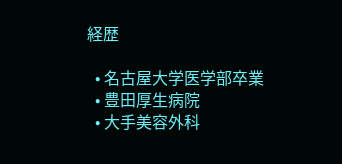経歴

  • 名古屋大学医学部卒業
  • 豊田厚生病院
  • 大手美容外科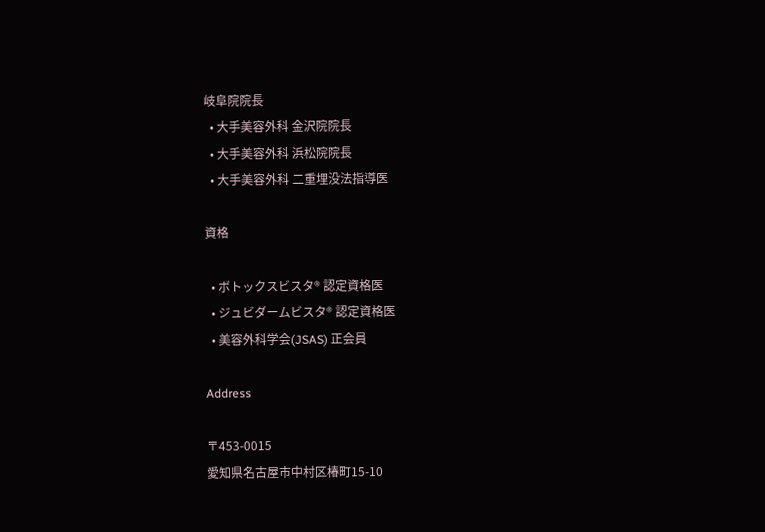岐阜院院長
  • 大手美容外科 金沢院院長
  • 大手美容外科 浜松院院長
  • 大手美容外科 二重埋没法指導医

資格

  • ボトックスビスタ® 認定資格医
  • ジュビダームビスタ® 認定資格医
  • 美容外科学会(JSAS) 正会員

Address

〒453-0015
愛知県名古屋市中村区椿町15-10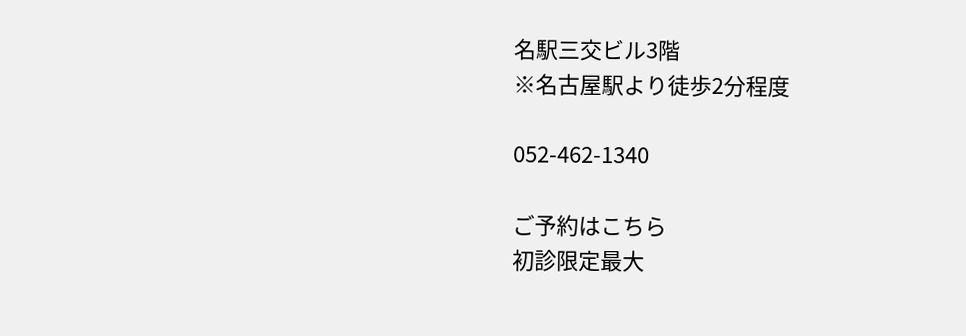名駅三交ビル3階
※名古屋駅より徒歩2分程度

052-462-1340

ご予約はこちら
初診限定最大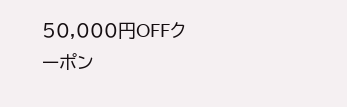50,000円OFFクーポン